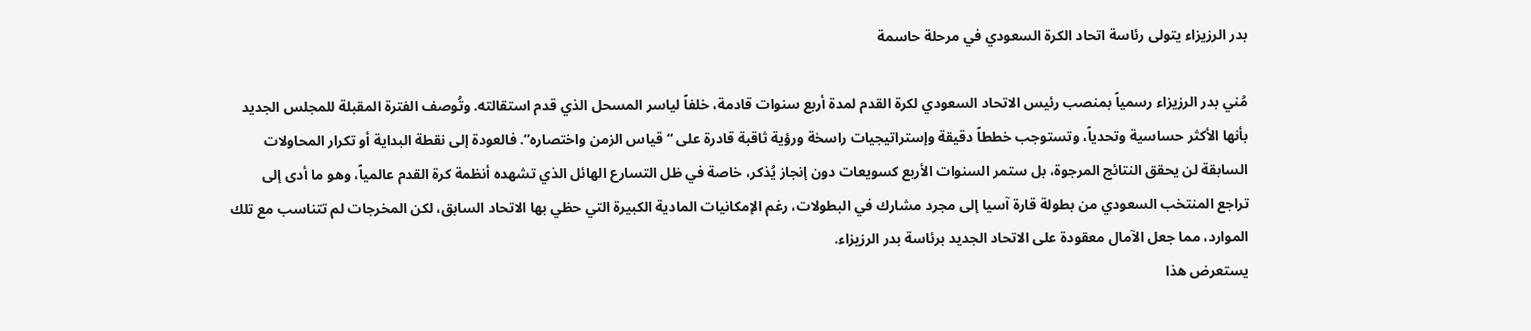بدر الرزيزاء يتولى رئاسة اتحاد الكرة السعودي في مرحلة حاسمة

مُني بدر الرزيزاء رسمياً بمنصب رئيس الاتحاد السعودي لكرة القدم لمدة أربع سنوات قادمة، خلفاً لياسر المسحل الذي قدم استقالته. وتُوصف الفترة المقبلة للمجلس الجديد بأنها الأكثر حساسية وتحدياً، وتستوجب خططاً دقيقة وإستراتيجيات راسخة ورؤية ثاقبة قادرة على “قياس الزمن واختصاره”. فالعودة إلى نقطة البداية أو تكرار المحاولات السابقة لن يحقق النتائج المرجوة، بل ستمر السنوات الأربع كسويعات دون إنجاز يُذكر، خاصة في ظل التسارع الهائل الذي تشهده أنظمة كرة القدم عالمياً، وهو ما أدى إلى تراجع المنتخب السعودي من بطولة قارة آسيا إلى مجرد مشارك في البطولات، رغم الإمكانيات المادية الكبيرة التي حظي بها الاتحاد السابق، لكن المخرجات لم تتناسب مع تلك الموارد، مما جعل الآمال معقودة على الاتحاد الجديد برئاسة بدر الرزيزاء.
يستعرض هذا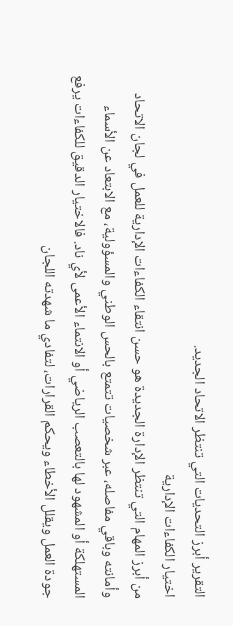التقرير أبرز التحديات التي تنتظر الاتحاد الجديد.
اختيار الكفاءات الإدارية
من أبرز المهام التي تنتظر الإدارة الجديدة هو حسن انتقاء الكفاءات الإدارية للعمل في لجان الاتحاد وأمانته وباقي مفاصله، عبر شخصيات تتمتع بالحس الوطني والمسؤولية، مع الابتعاد عن الأسماء المستهلكة أو المشهود لها بالتعصب الرياضي أو الانتماء الأعمى لأي ناد. فالاختيار الدقيق للكفاءات يرفع جودة العمل ويقلل الأخطاء ويحكم القرارات، لتفادي ما شهدته اللجان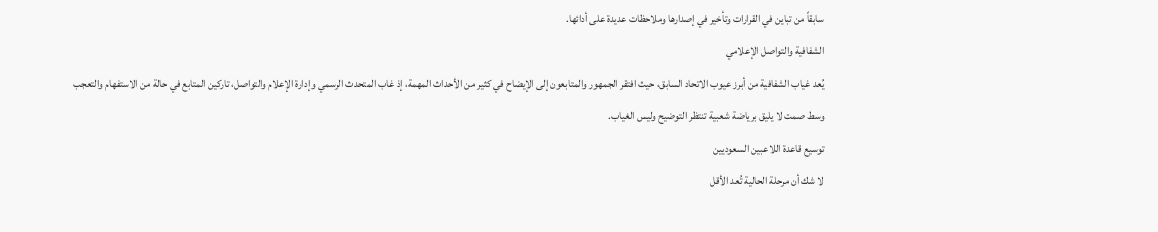سابقاً من تباين في القرارات وتأخير في إصدارها وملاحظات عديدة على أدائها.
الشفافية والتواصل الإعلامي
يُعد غياب الشفافية من أبرز عيوب الاتحاد السابق، حيث افتقر الجمهور والمتابعون إلى الإيضاح في كثير من الأحداث المهمة، إذ غاب المتحدث الرسمي وإدارة الإعلام والتواصل، تاركين المتابع في حالة من الاستفهام والتعجب وسط صمت لا يليق برياضة شعبية تنتظر التوضيح وليس الغياب.
توسيع قاعدة اللاعبين السعوديين
لا شك أن مرحلة الحالية تُعد الأقل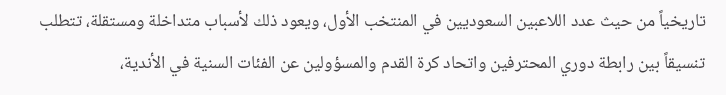تاريخياً من حيث عدد اللاعبين السعوديين في المنتخب الأول، ويعود ذلك لأسباب متداخلة ومستقلة، تتطلب تنسيقاً بين رابطة دوري المحترفين واتحاد كرة القدم والمسؤولين عن الفئات السنية في الأندية،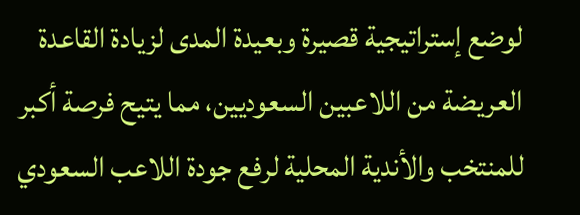لوضع إستراتيجية قصيرة وبعيدة المدى لزيادة القاعدة العريضة من اللاعبين السعوديين، مما يتيح فرصة أكبر للمنتخب والأندية المحلية لرفع جودة اللاعب السعودي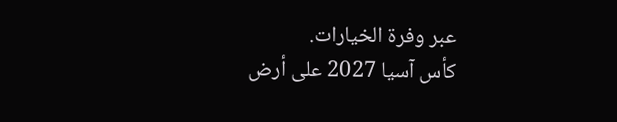عبر وفرة الخيارات.
كأس آسيا 2027 على أرض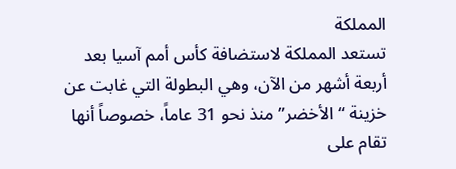المملكة
تستعد المملكة لاستضافة كأس أمم آسيا بعد أربعة أشهر من الآن، وهي البطولة التي غابت عن خزينة “الأخضر” منذ نحو 31 عاماً، خصوصاً أنها تقام على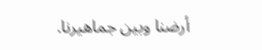أرضنا وبين جماهيرنا.